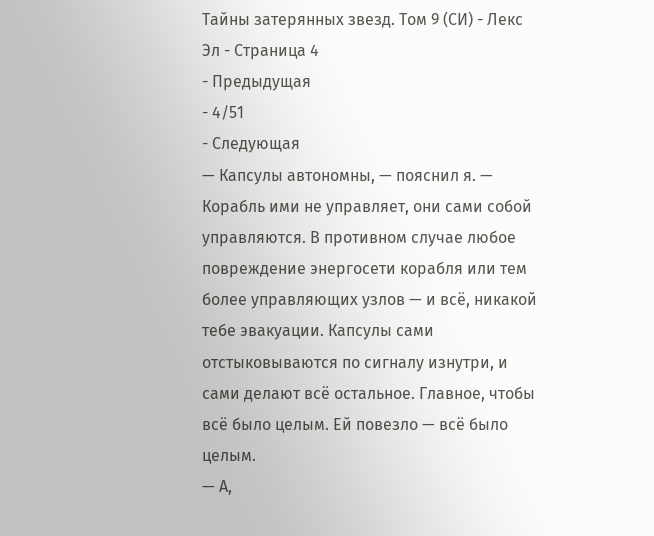Тайны затерянных звезд. Том 9 (СИ) - Лекс Эл - Страница 4
- Предыдущая
- 4/51
- Следующая
— Капсулы автономны, — пояснил я. — Корабль ими не управляет, они сами собой управляются. В противном случае любое повреждение энергосети корабля или тем более управляющих узлов — и всё, никакой тебе эвакуации. Капсулы сами отстыковываются по сигналу изнутри, и сами делают всё остальное. Главное, чтобы всё было целым. Ей повезло — всё было целым.
— А,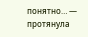понятно… — протянула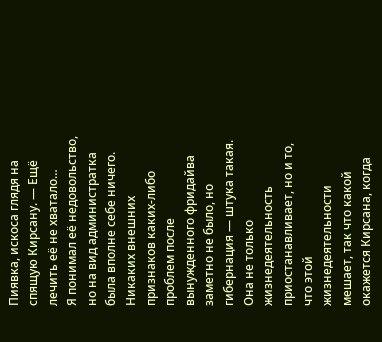Пиявка, искоса глядя на спящую Кирсану. — Ещё лечить её не хватало…
Я понимал её недовольство, но на вид администратка была вполне себе ничего. Никаких внешних признаков каких-либо проблем после вынужденного фридайва заметно не было, но гибернация — штука такая. Она не только жизнедеятельность приостанавливает, но и то, что этой жизнедеятельности мешает, так что какой окажется Кирсана, когда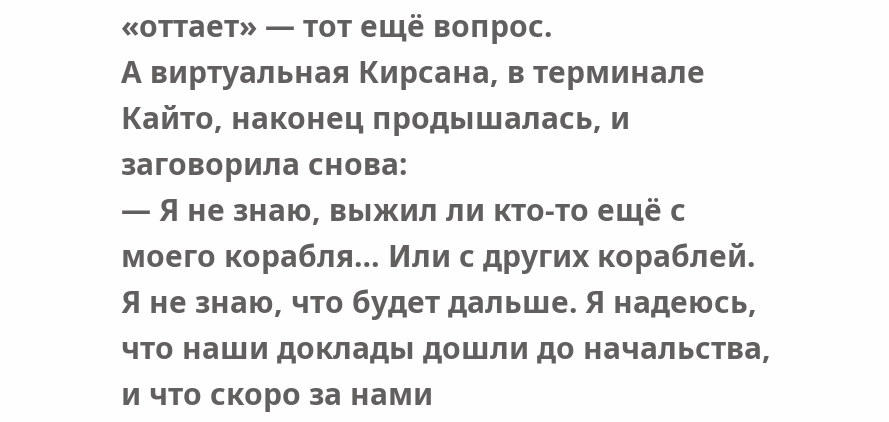«оттает» — тот ещё вопрос.
А виртуальная Кирсана, в терминале Кайто, наконец продышалась, и заговорила снова:
— Я не знаю, выжил ли кто-то ещё с моего корабля… Или с других кораблей. Я не знаю, что будет дальше. Я надеюсь, что наши доклады дошли до начальства, и что скоро за нами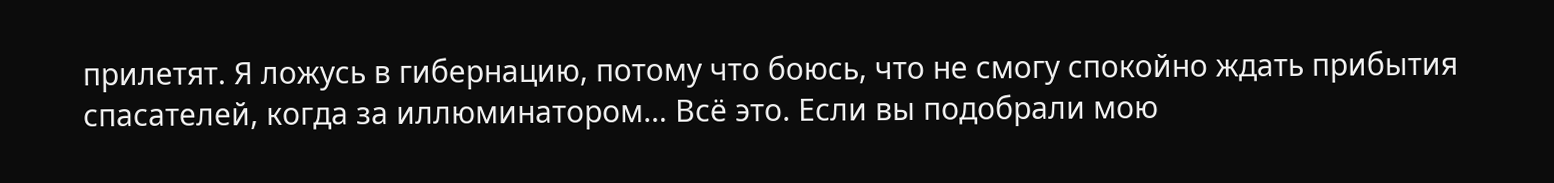прилетят. Я ложусь в гибернацию, потому что боюсь, что не смогу спокойно ждать прибытия спасателей, когда за иллюминатором… Всё это. Если вы подобрали мою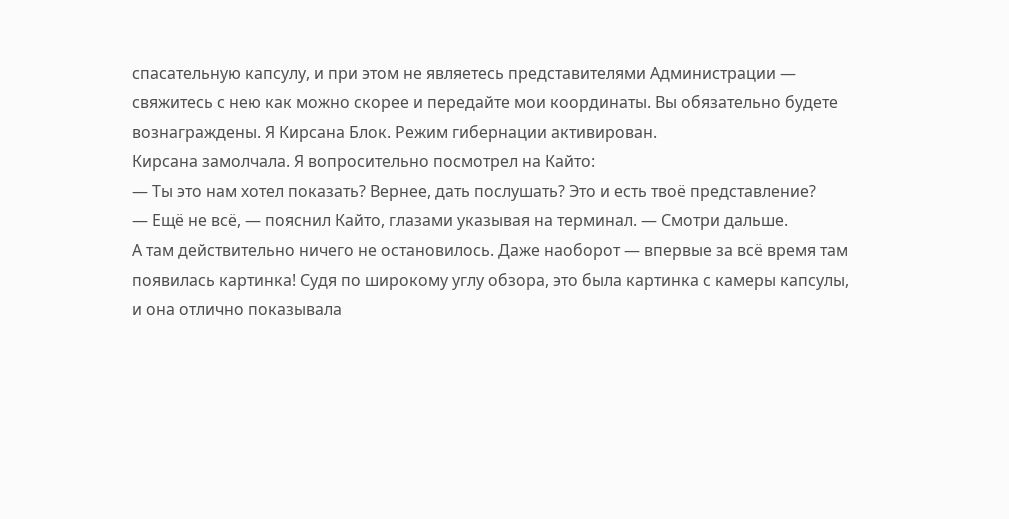спасательную капсулу, и при этом не являетесь представителями Администрации — свяжитесь с нею как можно скорее и передайте мои координаты. Вы обязательно будете вознаграждены. Я Кирсана Блок. Режим гибернации активирован.
Кирсана замолчала. Я вопросительно посмотрел на Кайто:
— Ты это нам хотел показать? Вернее, дать послушать? Это и есть твоё представление?
— Ещё не всё, — пояснил Кайто, глазами указывая на терминал. — Смотри дальше.
А там действительно ничего не остановилось. Даже наоборот — впервые за всё время там появилась картинка! Судя по широкому углу обзора, это была картинка с камеры капсулы, и она отлично показывала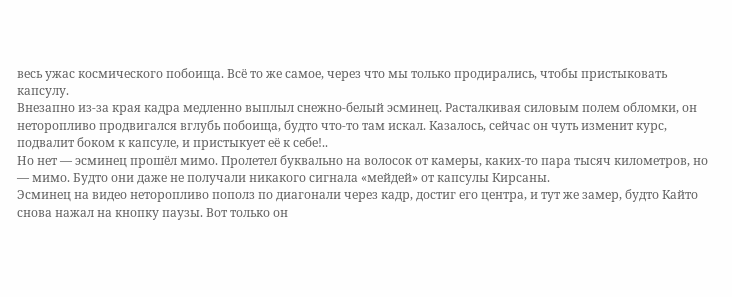весь ужас космического побоища. Всё то же самое, через что мы только продирались, чтобы пристыковать капсулу.
Внезапно из-за края кадра медленно выплыл снежно-белый эсминец. Расталкивая силовым полем обломки, он неторопливо продвигался вглубь побоища, будто что-то там искал. Казалось, сейчас он чуть изменит курс, подвалит боком к капсуле, и пристыкует её к себе!..
Но нет — эсминец прошёл мимо. Пролетел буквально на волосок от камеры, каких-то пара тысяч километров, но — мимо. Будто они даже не получали никакого сигнала «мейдей» от капсулы Кирсаны.
Эсминец на видео неторопливо пополз по диагонали через кадр, достиг его центра, и тут же замер, будто Кайто снова нажал на кнопку паузы. Вот только он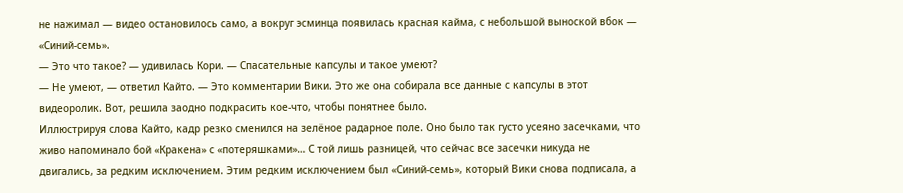не нажимал — видео остановилось само, а вокруг эсминца появилась красная кайма, с небольшой выноской вбок — «Синий-семь».
— Это что такое? — удивилась Кори. — Спасательные капсулы и такое умеют?
— Не умеют, — ответил Кайто. — Это комментарии Вики. Это же она собирала все данные с капсулы в этот видеоролик. Вот, решила заодно подкрасить кое-что, чтобы понятнее было.
Иллюстрируя слова Кайто, кадр резко сменился на зелёное радарное поле. Оно было так густо усеяно засечками, что живо напоминало бой «Кракена» с «потеряшками»… С той лишь разницей, что сейчас все засечки никуда не двигались, за редким исключением. Этим редким исключением был «Синий-семь», который Вики снова подписала, а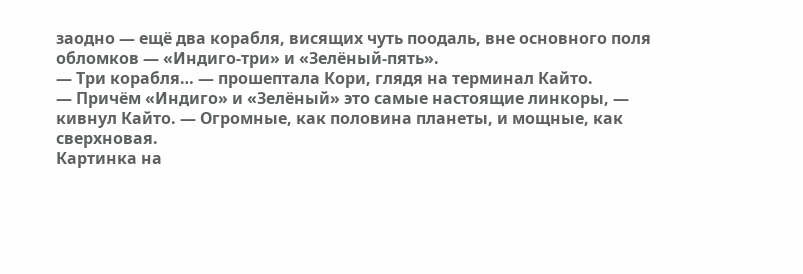заодно — ещё два корабля, висящих чуть поодаль, вне основного поля обломков — «Индиго-три» и «Зелёный-пять».
— Три корабля… — прошептала Кори, глядя на терминал Кайто.
— Причём «Индиго» и «Зелёный» это самые настоящие линкоры, — кивнул Кайто. — Огромные, как половина планеты, и мощные, как сверхновая.
Картинка на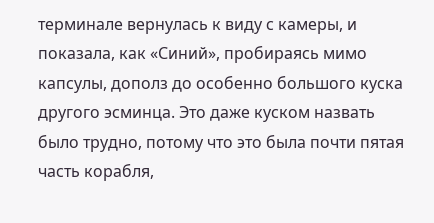терминале вернулась к виду с камеры, и показала, как «Синий», пробираясь мимо капсулы, дополз до особенно большого куска другого эсминца. Это даже куском назвать было трудно, потому что это была почти пятая часть корабля,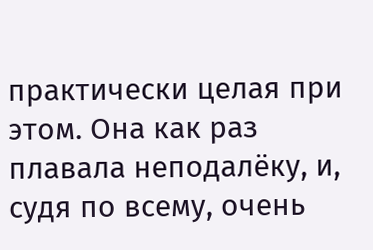практически целая при этом. Она как раз плавала неподалёку, и, судя по всему, очень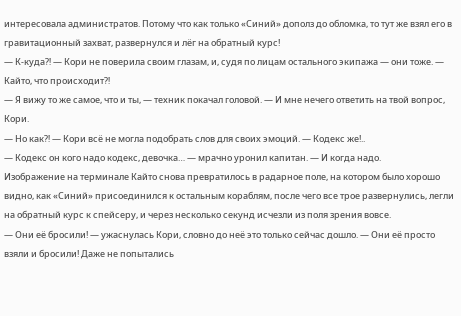интересовала администратов. Потому что как только «Синий» дополз до обломка, то тут же взял его в гравитационный захват, развернулся и лёг на обратный курс!
— К-куда⁈ — Кори не поверила своим глазам, и, судя по лицам остального экипажа — они тоже. — Кайто, что происходит⁈
— Я вижу то же самое, что и ты, — техник покачал головой. — И мне нечего ответить на твой вопрос, Кори.
— Но как⁈ — Кори всё не могла подобрать слов для своих эмоций. — Кодекс же!..
— Кодекс он кого надо кодекс, девочка… — мрачно уронил капитан. — И когда надо.
Изображение на терминале Кайто снова превратилось в радарное поле, на котором было хорошо видно, как «Синий» присоединился к остальным кораблям, после чего все трое развернулись, легли на обратный курс к спейсеру, и через несколько секунд исчезли из поля зрения вовсе.
— Они её бросили! — ужаснулась Кори, словно до неё это только сейчас дошло. — Они её просто взяли и бросили! Даже не попытались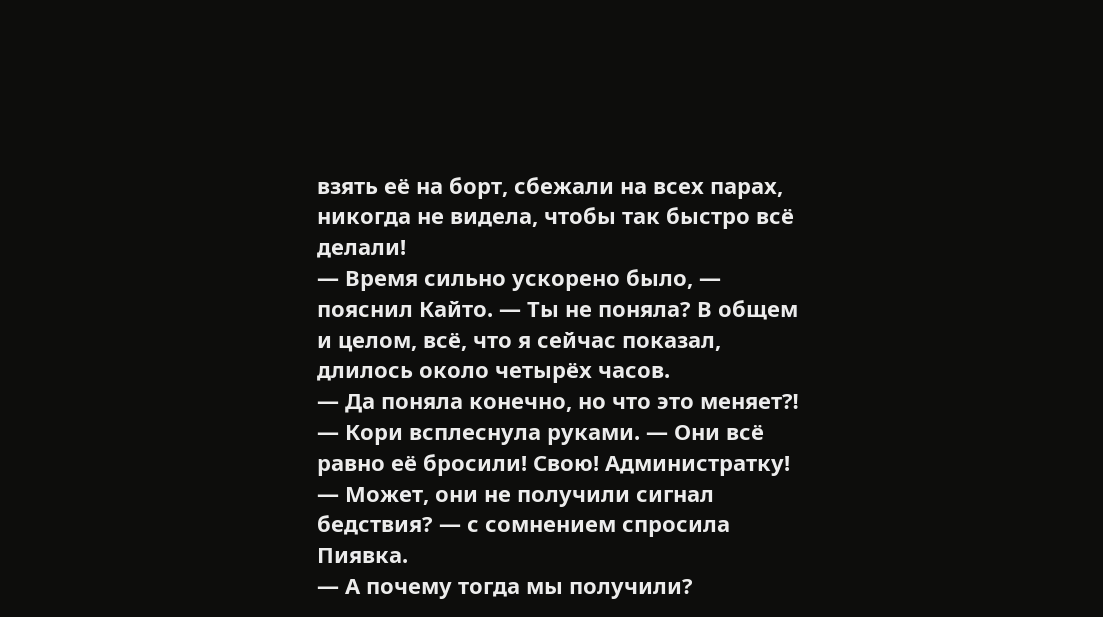взять её на борт, сбежали на всех парах, никогда не видела, чтобы так быстро всё делали!
— Время сильно ускорено было, — пояснил Кайто. — Ты не поняла? В общем и целом, всё, что я сейчас показал, длилось около четырёх часов.
— Да поняла конечно, но что это меняет⁈ — Кори всплеснула руками. — Они всё равно её бросили! Свою! Администратку!
— Может, они не получили сигнал бедствия? — с сомнением спросила Пиявка.
— А почему тогда мы получили?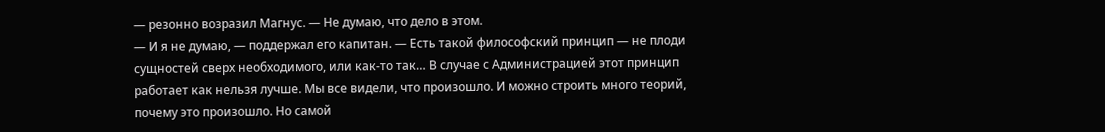— резонно возразил Магнус. — Не думаю, что дело в этом.
— И я не думаю, — поддержал его капитан. — Есть такой философский принцип — не плоди сущностей сверх необходимого, или как-то так… В случае с Администрацией этот принцип работает как нельзя лучше. Мы все видели, что произошло. И можно строить много теорий, почему это произошло. Но самой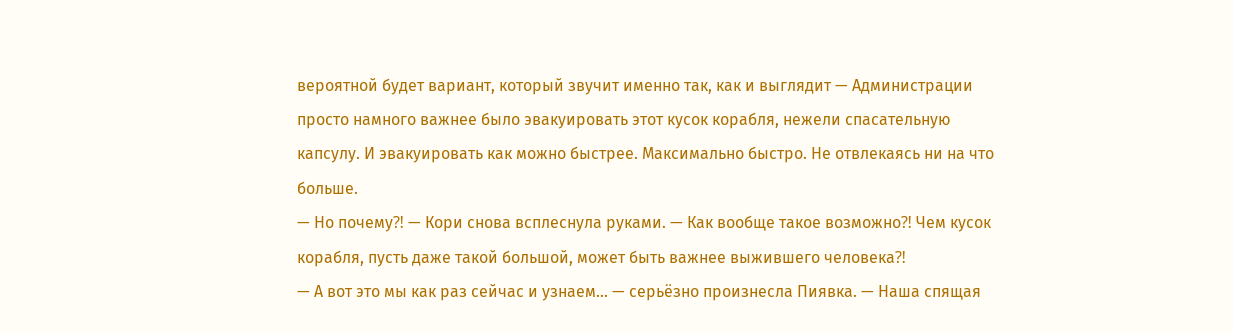вероятной будет вариант, который звучит именно так, как и выглядит — Администрации просто намного важнее было эвакуировать этот кусок корабля, нежели спасательную капсулу. И эвакуировать как можно быстрее. Максимально быстро. Не отвлекаясь ни на что больше.
— Но почему⁈ — Кори снова всплеснула руками. — Как вообще такое возможно⁈ Чем кусок корабля, пусть даже такой большой, может быть важнее выжившего человека⁈
— А вот это мы как раз сейчас и узнаем… — серьёзно произнесла Пиявка. — Наша спящая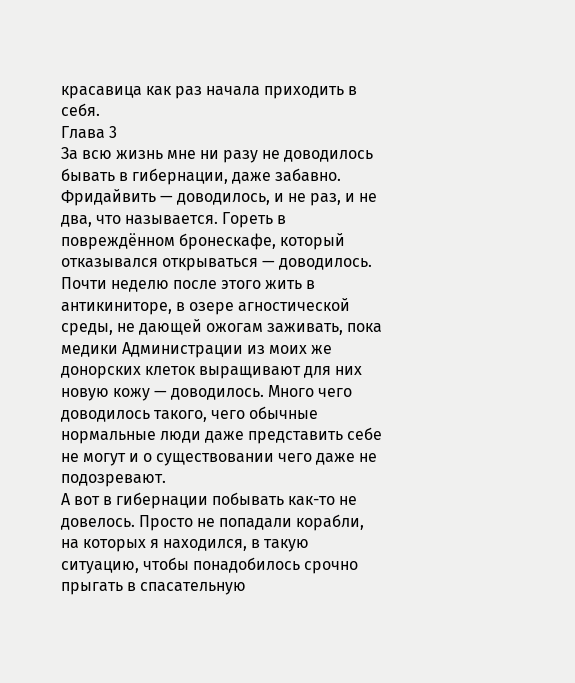красавица как раз начала приходить в себя.
Глава 3
За всю жизнь мне ни разу не доводилось бывать в гибернации, даже забавно. Фридайвить — доводилось, и не раз, и не два, что называется. Гореть в повреждённом бронескафе, который отказывался открываться — доводилось. Почти неделю после этого жить в антикиниторе, в озере агностической среды, не дающей ожогам заживать, пока медики Администрации из моих же донорских клеток выращивают для них новую кожу — доводилось. Много чего доводилось такого, чего обычные нормальные люди даже представить себе не могут и о существовании чего даже не подозревают.
А вот в гибернации побывать как-то не довелось. Просто не попадали корабли, на которых я находился, в такую ситуацию, чтобы понадобилось срочно прыгать в спасательную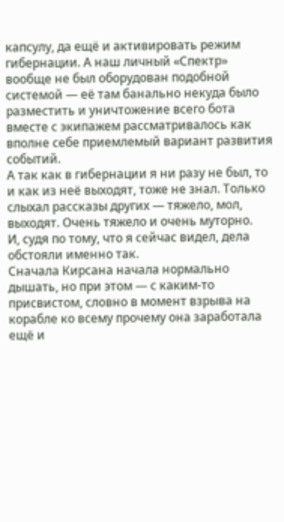капсулу, да ещё и активировать режим гибернации. А наш личный «Спектр» вообще не был оборудован подобной системой — её там банально некуда было разместить и уничтожение всего бота вместе с экипажем рассматривалось как вполне себе приемлемый вариант развития событий.
А так как в гибернации я ни разу не был, то и как из неё выходят, тоже не знал. Только слыхал рассказы других — тяжело, мол, выходят. Очень тяжело и очень муторно.
И, судя по тому, что я сейчас видел, дела обстояли именно так.
Сначала Кирсана начала нормально дышать, но при этом — с каким-то присвистом, словно в момент взрыва на корабле ко всему прочему она заработала ещё и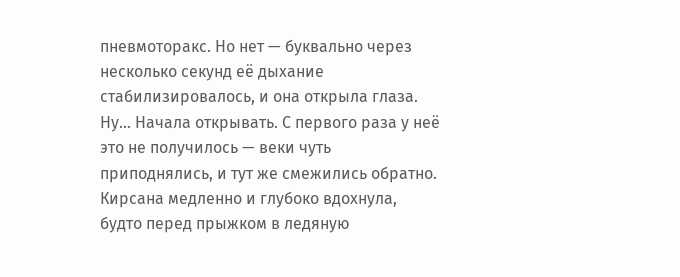пневмоторакс. Но нет — буквально через несколько секунд её дыхание стабилизировалось, и она открыла глаза.
Ну… Начала открывать. С первого раза у неё это не получилось — веки чуть приподнялись, и тут же смежились обратно. Кирсана медленно и глубоко вдохнула, будто перед прыжком в ледяную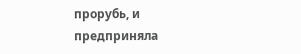прорубь, и предприняла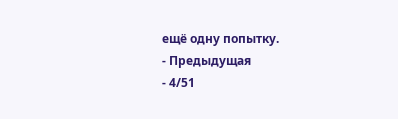ещё одну попытку.
- Предыдущая
- 4/51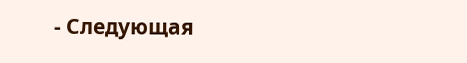- Следующая